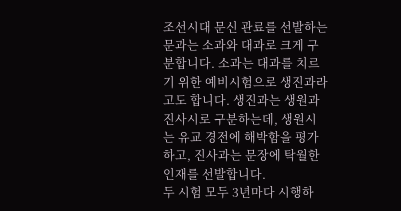조선시대 문신 관료를 선발하는 문과는 소과와 대과로 크게 구분합니다. 소과는 대과를 치르기 위한 예비시험으로 생진과라고도 합니다. 생진과는 생원과 진사시로 구분하는데, 생원시는 유교 경전에 해박함을 평가하고, 진사과는 문장에 탁월한 인재를 선발합니다.
두 시험 모두 3년마다 시행하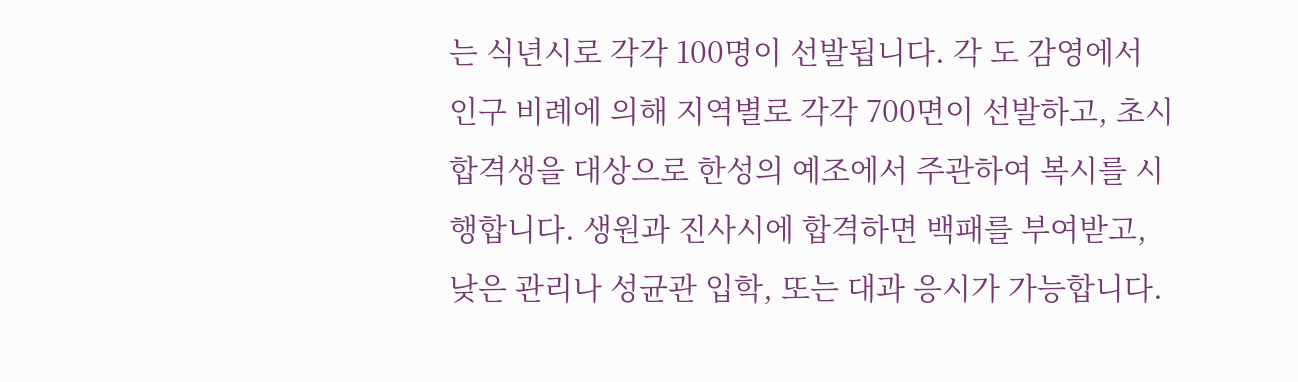는 식년시로 각각 100명이 선발됩니다. 각 도 감영에서 인구 비례에 의해 지역별로 각각 700면이 선발하고, 초시 합격생을 대상으로 한성의 예조에서 주관하여 복시를 시행합니다. 생원과 진사시에 합격하면 백패를 부여받고, 낮은 관리나 성균관 입학, 또는 대과 응시가 가능합니다.